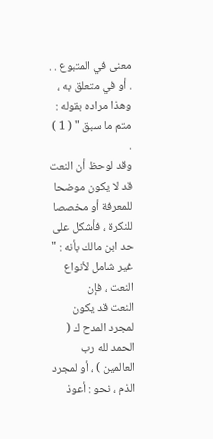معنى في المتبوع . . . أو في متعلق به ، وهذا مراده بقوله : متم ما سبق " ( 1 ) .
وقد لوحظ أن النعت قد لا يكون موضحا للمعرفة أو مخصصا
للنكرة ، فأشكل على حد ابن مالك بأنه : " غير شامل لأنواع النعت ، فإن
النعت قد يكون لمجرد المدح ك ( الحمد لله رب العالمين ) ، أو لمجرد
الذم ، نحو : أعوذ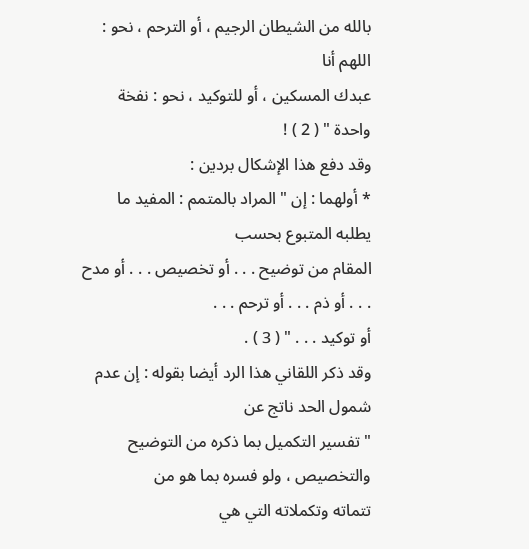بالله من الشيطان الرجيم ، أو الترحم ، نحو : اللهم أنا
عبدك المسكين ، أو للتوكيد ، نحو : نفخة واحدة " ( 2 ) !
وقد دفع هذا الإشكال بردين :
* أولهما : إن " المراد بالمتمم : المفيد ما يطلبه المتبوع بحسب
المقام من توضيح . . . أو تخصيص . . . أو مدح . . . أو ذم . . . أو ترحم . . .
أو توكيد . . . " ( 3 ) .
وقد ذكر اللقاني هذا الرد أيضا بقوله : إن عدم شمول الحد ناتج عن
" تفسير التكميل بما ذكره من التوضيح والتخصيص ، ولو فسره بما هو من
تتماته وتكملاته التي هي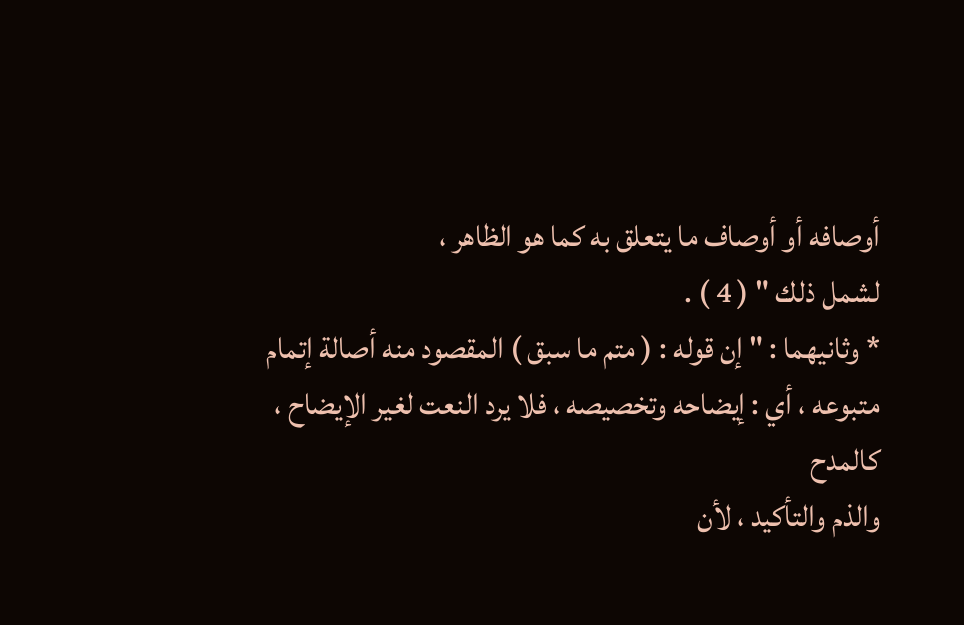أوصافه أو أوصاف ما يتعلق به كما هو الظاهر ،
لشمل ذلك " ( 4 ) .
* وثانيهما : " إن قوله : ( متم ما سبق ) المقصود منه أصالة إتمام
متبوعه ، أي : إيضاحه وتخصيصه ، فلا يرد النعت لغير الإيضاح ، كالمدح
والذم والتأكيد ، لأن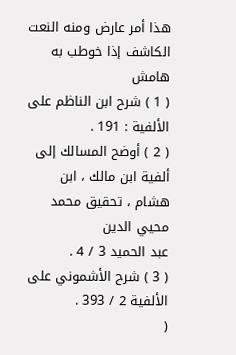هذا أمر عارض ومنه النعت الكاشف إذا خوطب به
هامش
( 1 ) شرح ابن الناظم على الألفية : 191 .
( 2 ) أوضح المسالك إلى ألفية ابن مالك ، ابن هشام ، تحقيق محمد محيي الدين
عبد الحميد 3 / 4 .
( 3 ) شرح الأشموني على الألفية 2 / 393 .
(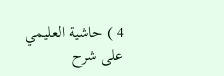4 ) حاشية العليمي على شرح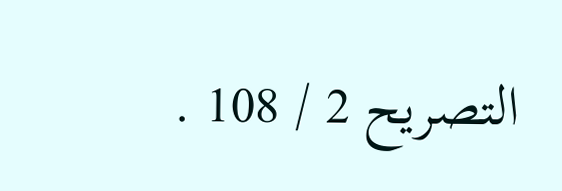التصريح 2 / 108 .